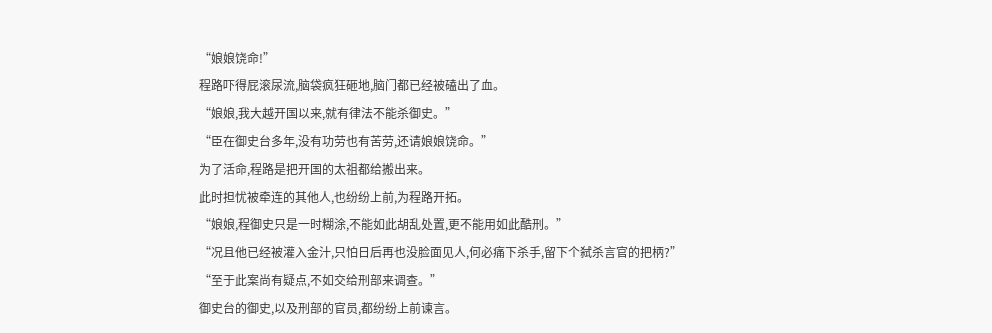“娘娘饶命!”
程路吓得屁滚尿流,脑袋疯狂砸地,脑门都已经被磕出了血。
“娘娘,我大越开国以来,就有律法不能杀御史。”
“臣在御史台多年,没有功劳也有苦劳,还请娘娘饶命。”
为了活命,程路是把开国的太祖都给搬出来。
此时担忧被牵连的其他人,也纷纷上前,为程路开拓。
“娘娘,程御史只是一时糊涂,不能如此胡乱处置,更不能用如此酷刑。”
“况且他已经被灌入金汁,只怕日后再也没脸面见人,何必痛下杀手,留下个弑杀言官的把柄?”
“至于此案尚有疑点,不如交给刑部来调查。”
御史台的御史,以及刑部的官员,都纷纷上前谏言。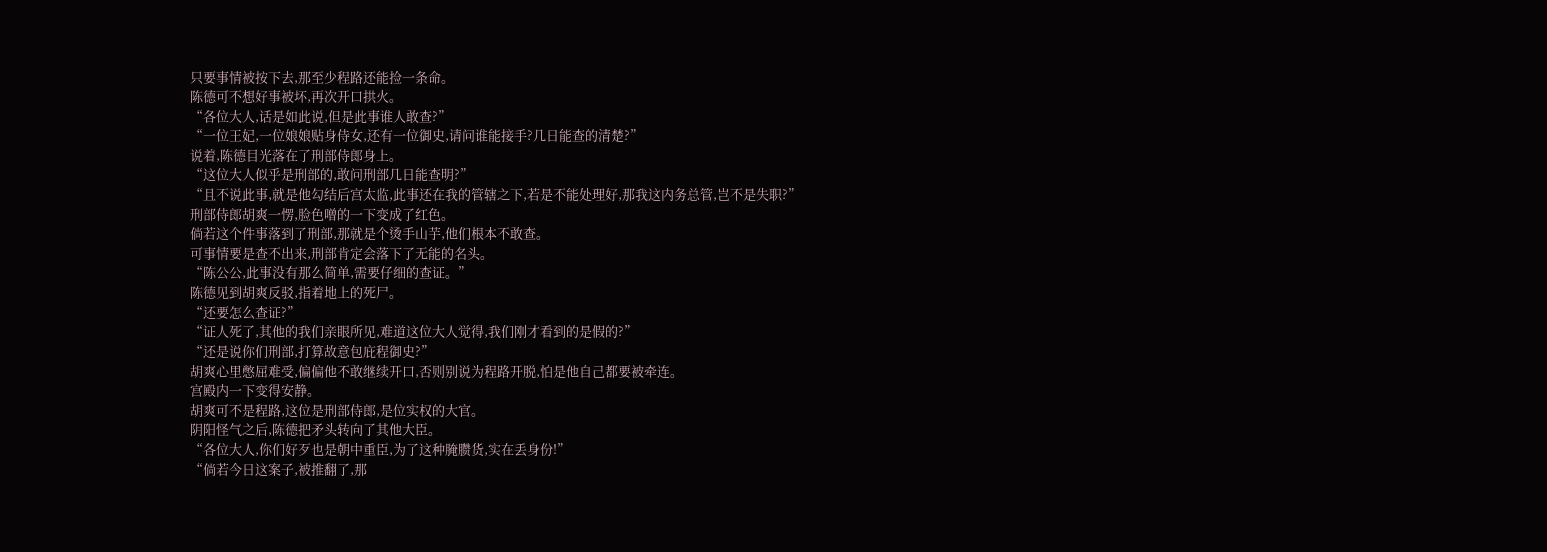只要事情被按下去,那至少程路还能捡一条命。
陈德可不想好事被坏,再次开口拱火。
“各位大人,话是如此说,但是此事谁人敢查?”
“一位王妃,一位娘娘贴身侍女,还有一位御史,请问谁能接手?几日能查的清楚?”
说着,陈德目光落在了刑部侍郎身上。
“这位大人似乎是刑部的,敢问刑部几日能查明?”
“且不说此事,就是他勾结后宫太监,此事还在我的管辖之下,若是不能处理好,那我这内务总管,岂不是失职?”
刑部侍郎胡爽一愣,脸色噌的一下变成了红色。
倘若这个件事落到了刑部,那就是个烫手山芋,他们根本不敢查。
可事情要是查不出来,刑部肯定会落下了无能的名头。
“陈公公,此事没有那么简单,需要仔细的查证。”
陈德见到胡爽反驳,指着地上的死尸。
“还要怎么查证?”
“证人死了,其他的我们亲眼所见,难道这位大人觉得,我们刚才看到的是假的?”
“还是说你们刑部,打算故意包庇程御史?”
胡爽心里憋屈难受,偏偏他不敢继续开口,否则别说为程路开脱,怕是他自己都要被牵连。
宫殿内一下变得安静。
胡爽可不是程路,这位是刑部侍郎,是位实权的大官。
阴阳怪气之后,陈德把矛头转向了其他大臣。
“各位大人,你们好歹也是朝中重臣,为了这种腌臜货,实在丢身份!”
“倘若今日这案子,被推翻了,那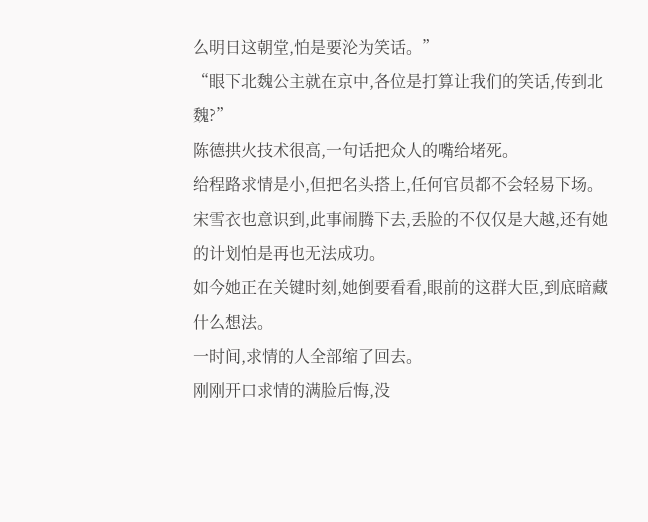么明日这朝堂,怕是要沦为笑话。”
“眼下北魏公主就在京中,各位是打算让我们的笑话,传到北魏?”
陈德拱火技术很高,一句话把众人的嘴给堵死。
给程路求情是小,但把名头搭上,任何官员都不会轻易下场。
宋雪衣也意识到,此事闹腾下去,丢脸的不仅仅是大越,还有她的计划怕是再也无法成功。
如今她正在关键时刻,她倒要看看,眼前的这群大臣,到底暗藏什么想法。
一时间,求情的人全部缩了回去。
刚刚开口求情的满脸后悔,没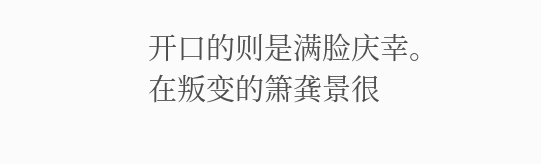开口的则是满脸庆幸。
在叛变的箫龚景很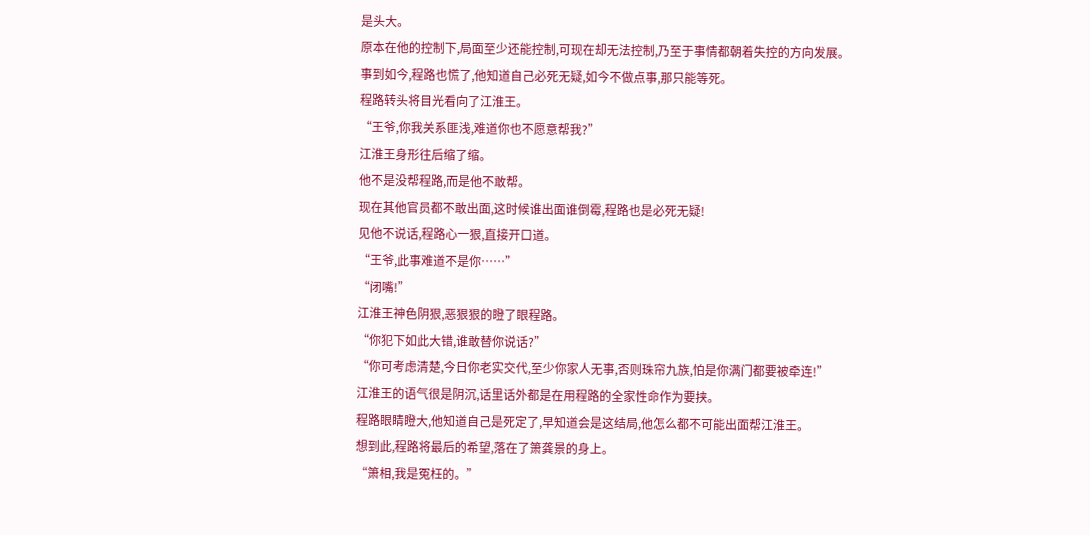是头大。
原本在他的控制下,局面至少还能控制,可现在却无法控制,乃至于事情都朝着失控的方向发展。
事到如今,程路也慌了,他知道自己必死无疑,如今不做点事,那只能等死。
程路转头将目光看向了江淮王。
“王爷,你我关系匪浅,难道你也不愿意帮我?”
江淮王身形往后缩了缩。
他不是没帮程路,而是他不敢帮。
现在其他官员都不敢出面,这时候谁出面谁倒霉,程路也是必死无疑!
见他不说话,程路心一狠,直接开口道。
“王爷,此事难道不是你……”
“闭嘴!”
江淮王神色阴狠,恶狠狠的瞪了眼程路。
“你犯下如此大错,谁敢替你说话?”
“你可考虑清楚,今日你老实交代,至少你家人无事,否则珠帘九族,怕是你满门都要被牵连!”
江淮王的语气很是阴沉,话里话外都是在用程路的全家性命作为要挟。
程路眼睛瞪大,他知道自己是死定了,早知道会是这结局,他怎么都不可能出面帮江淮王。
想到此,程路将最后的希望,落在了箫龚景的身上。
“箫相,我是冤枉的。”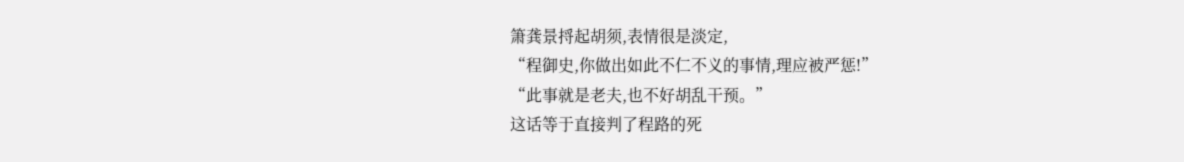箫龚景捋起胡须,表情很是淡定,
“程御史,你做出如此不仁不义的事情,理应被严惩!”
“此事就是老夫,也不好胡乱干预。”
这话等于直接判了程路的死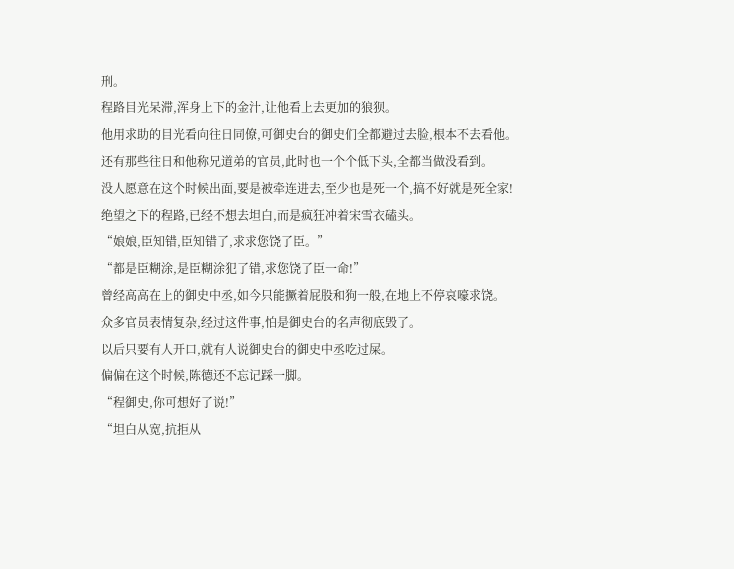刑。
程路目光呆滞,浑身上下的金汁,让他看上去更加的狼狈。
他用求助的目光看向往日同僚,可御史台的御史们全都避过去脸,根本不去看他。
还有那些往日和他称兄道弟的官员,此时也一个个低下头,全都当做没看到。
没人愿意在这个时候出面,要是被牵连进去,至少也是死一个,搞不好就是死全家!
绝望之下的程路,已经不想去坦白,而是疯狂冲着宋雪衣磕头。
“娘娘,臣知错,臣知错了,求求您饶了臣。”
“都是臣糊涂,是臣糊涂犯了错,求您饶了臣一命!”
曾经高高在上的御史中丞,如今只能撅着屁股和狗一般,在地上不停哀嚎求饶。
众多官员表情复杂,经过这件事,怕是御史台的名声彻底毁了。
以后只要有人开口,就有人说御史台的御史中丞吃过屎。
偏偏在这个时候,陈德还不忘记踩一脚。
“程御史,你可想好了说!”
“坦白从宽,抗拒从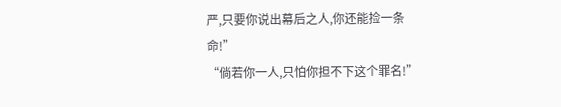严,只要你说出幕后之人,你还能捡一条命!”
“倘若你一人,只怕你担不下这个罪名!”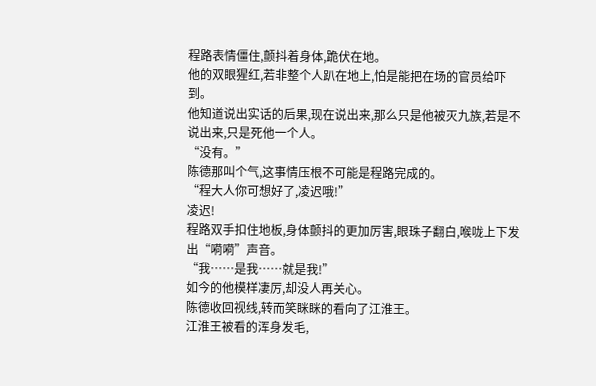程路表情僵住,颤抖着身体,跪伏在地。
他的双眼猩红,若非整个人趴在地上,怕是能把在场的官员给吓到。
他知道说出实话的后果,现在说出来,那么只是他被灭九族,若是不说出来,只是死他一个人。
“没有。”
陈德那叫个气,这事情压根不可能是程路完成的。
“程大人你可想好了,凌迟哦!”
凌迟!
程路双手扣住地板,身体颤抖的更加厉害,眼珠子翻白,喉咙上下发出“嗬嗬”声音。
“我……是我……就是我!”
如今的他模样凄厉,却没人再关心。
陈德收回视线,转而笑眯眯的看向了江淮王。
江淮王被看的浑身发毛,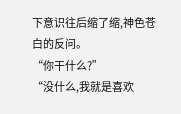下意识往后缩了缩,神色苍白的反问。
“你干什么?”
“没什么,我就是喜欢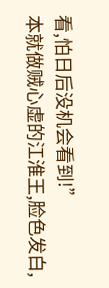看,怕日后没机会看到!”
本就做贼心虚的江淮王,脸色发白,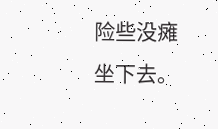险些没瘫坐下去。